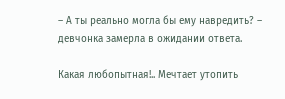– А ты реально могла бы ему навредить? – девчонка замерла в ожидании ответа.

Какая любопытная!.. Мечтает утопить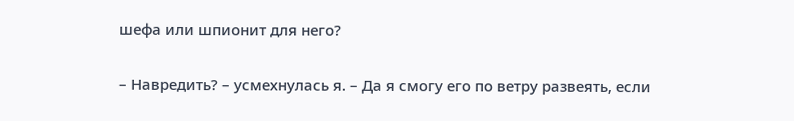шефа или шпионит для него?

– Навредить? – усмехнулась я. – Да я смогу его по ветру развеять, если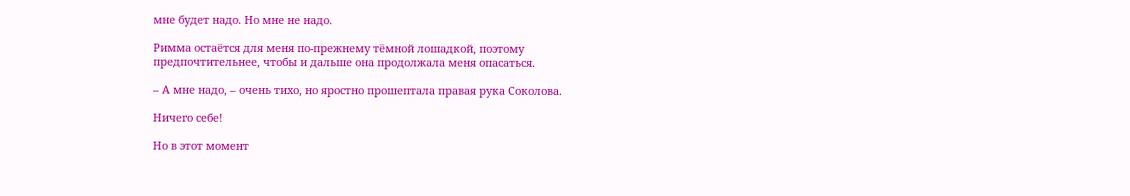мне будет надо. Но мне не надо.

Римма остаётся для меня по-прежнему тёмной лошадкой, поэтому предпочтительнее, чтобы и дальше она продолжала меня опасаться.

– А мне надо, – очень тихо, но яростно прошептала правая рука Соколова.

Ничего себе!

Но в этот момент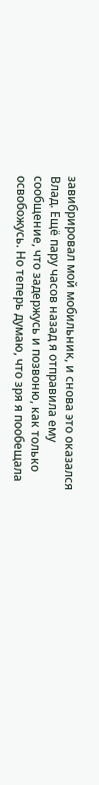завибрировал мой мобильник, и снова это оказался Влад. Ещё пару часов назад я отправила ему сообщение, что задержусь и позвоню, как только освобожусь. Но теперь думаю, что зря я пообещала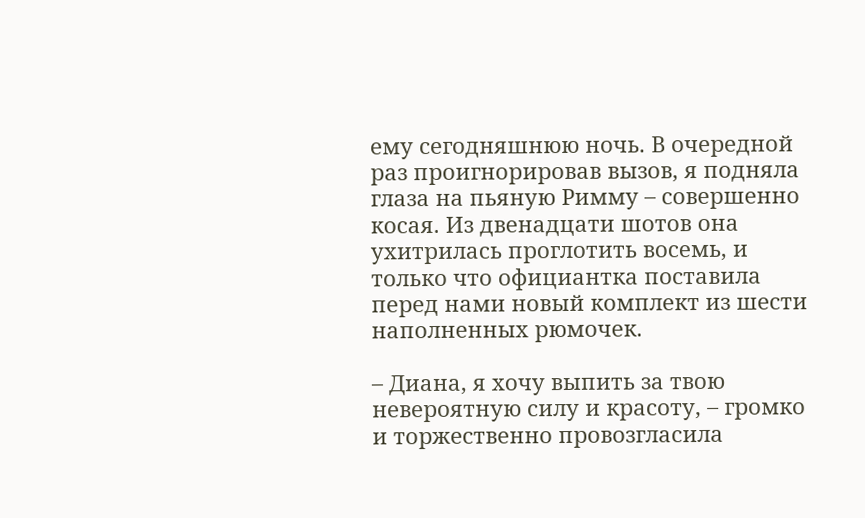ему сегодняшнюю ночь. В очередной раз проигнорировав вызов, я подняла глаза на пьяную Римму – совершенно косая. Из двенадцати шотов она ухитрилась проглотить восемь, и только что официантка поставила перед нами новый комплект из шести наполненных рюмочек.

– Диана, я хочу выпить за твою невероятную силу и красоту, – громко и торжественно провозгласила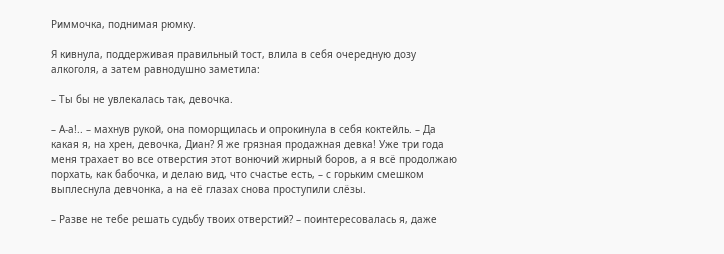Риммочка, поднимая рюмку.

Я кивнула, поддерживая правильный тост, влила в себя очередную дозу алкоголя, а затем равнодушно заметила:

– Ты бы не увлекалась так, девочка.

– А-а!.. – махнув рукой, она поморщилась и опрокинула в себя коктейль. – Да какая я, на хрен, девочка, Диан? Я же грязная продажная девка! Уже три года меня трахает во все отверстия этот вонючий жирный боров, а я всё продолжаю порхать, как бабочка, и делаю вид, что счастье есть, – с горьким смешком выплеснула девчонка, а на её глазах снова проступили слёзы.

– Разве не тебе решать судьбу твоих отверстий? – поинтересовалась я, даже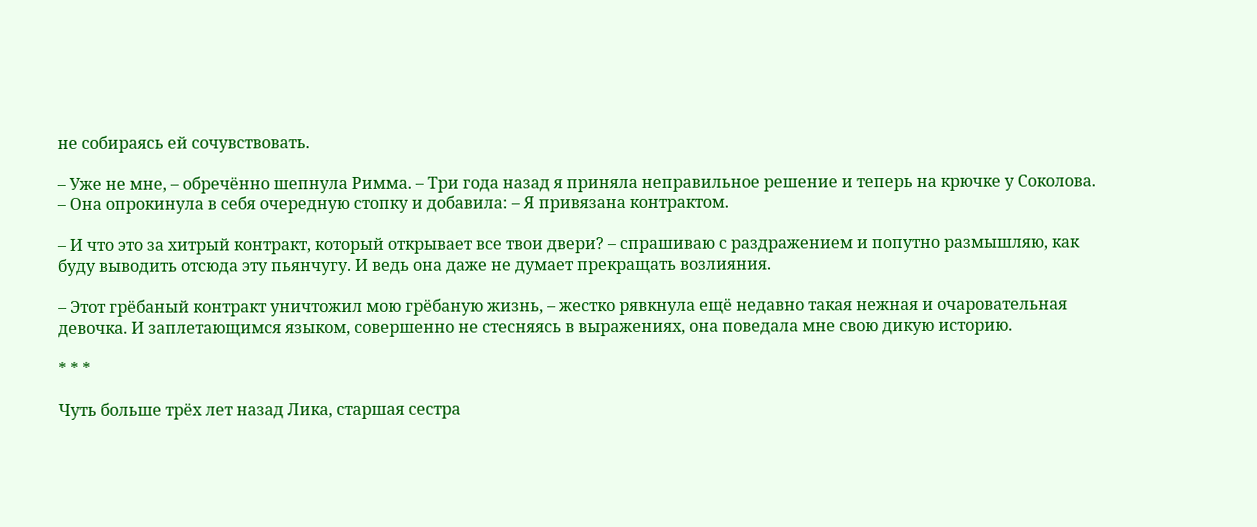не собираясь ей сочувствовать.

– Уже не мне, – обречённо шепнула Римма. – Три года назад я приняла неправильное решение и теперь на крючке у Соколова. – Она опрокинула в себя очередную стопку и добавила: – Я привязана контрактом.

– И что это за хитрый контракт, который открывает все твои двери? – спрашиваю с раздражением и попутно размышляю, как буду выводить отсюда эту пьянчугу. И ведь она даже не думает прекращать возлияния.

– Этот грёбаный контракт уничтожил мою грёбаную жизнь, – жестко рявкнула ещё недавно такая нежная и очаровательная девочка. И заплетающимся языком, совершенно не стесняясь в выражениях, она поведала мне свою дикую историю.

* * *

Чуть больше трёх лет назад Лика, старшая сестра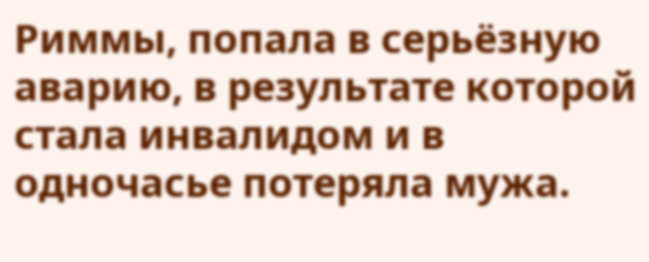Риммы, попала в серьёзную аварию, в результате которой стала инвалидом и в одночасье потеряла мужа.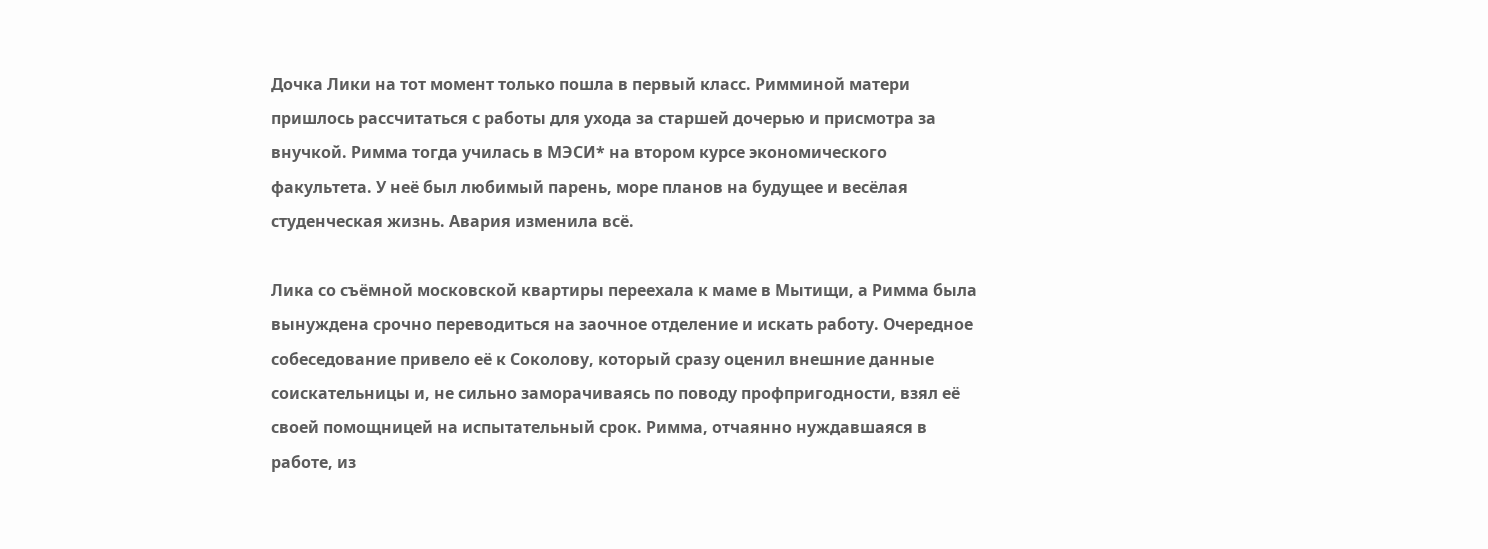Дочка Лики на тот момент только пошла в первый класс. Римминой матери пришлось рассчитаться с работы для ухода за старшей дочерью и присмотра за внучкой. Римма тогда училась в МЭСИ* на втором курсе экономического факультета. У неё был любимый парень, море планов на будущее и весёлая студенческая жизнь. Авария изменила всё.

Лика со съёмной московской квартиры переехала к маме в Мытищи, а Римма была вынуждена срочно переводиться на заочное отделение и искать работу. Очередное собеседование привело её к Соколову, который сразу оценил внешние данные соискательницы и, не сильно заморачиваясь по поводу профпригодности, взял её своей помощницей на испытательный срок. Римма, отчаянно нуждавшаяся в работе, из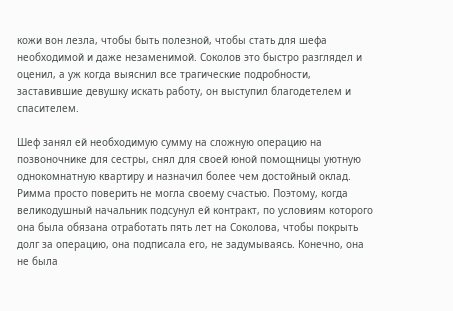кожи вон лезла, чтобы быть полезной, чтобы стать для шефа необходимой и даже незаменимой. Соколов это быстро разглядел и оценил, а уж когда выяснил все трагические подробности, заставившие девушку искать работу, он выступил благодетелем и спасителем.

Шеф занял ей необходимую сумму на сложную операцию на позвоночнике для сестры, снял для своей юной помощницы уютную однокомнатную квартиру и назначил более чем достойный оклад. Римма просто поверить не могла своему счастью. Поэтому, когда великодушный начальник подсунул ей контракт, по условиям которого она была обязана отработать пять лет на Соколова, чтобы покрыть долг за операцию, она подписала его, не задумываясь. Конечно, она не была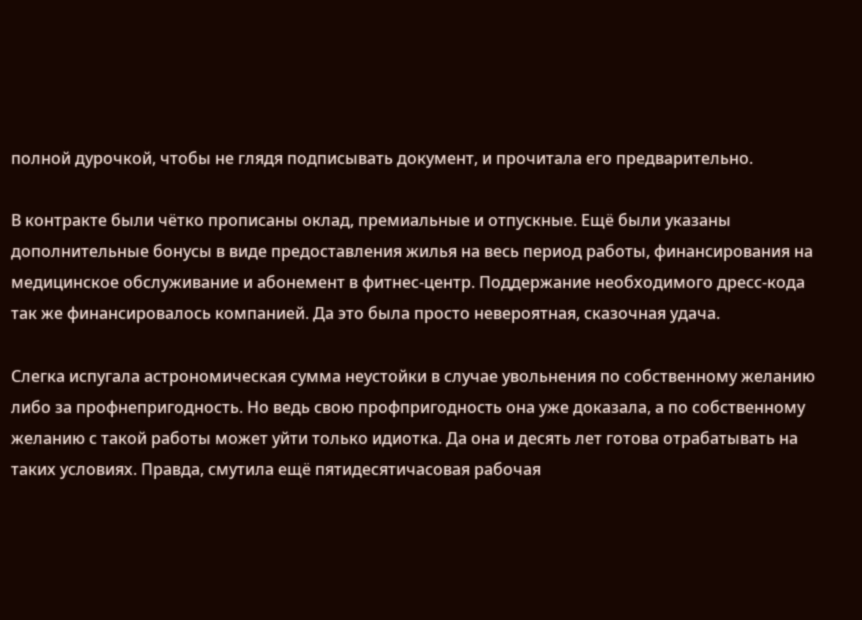полной дурочкой, чтобы не глядя подписывать документ, и прочитала его предварительно.

В контракте были чётко прописаны оклад, премиальные и отпускные. Ещё были указаны дополнительные бонусы в виде предоставления жилья на весь период работы, финансирования на медицинское обслуживание и абонемент в фитнес-центр. Поддержание необходимого дресс-кода так же финансировалось компанией. Да это была просто невероятная, сказочная удача.

Слегка испугала астрономическая сумма неустойки в случае увольнения по собственному желанию либо за профнепригодность. Но ведь свою профпригодность она уже доказала, а по собственному желанию с такой работы может уйти только идиотка. Да она и десять лет готова отрабатывать на таких условиях. Правда, смутила ещё пятидесятичасовая рабочая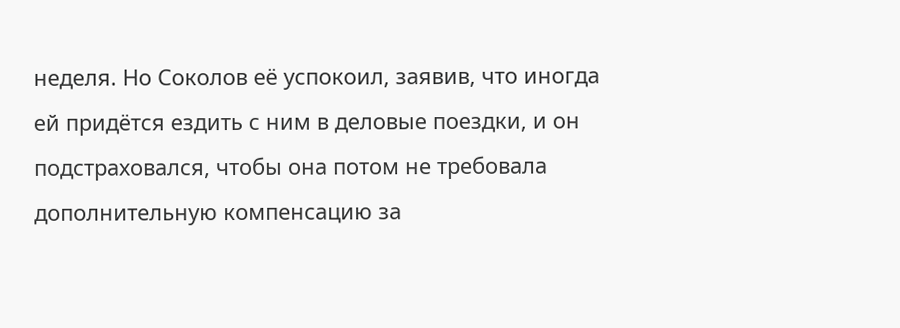неделя. Но Соколов её успокоил, заявив, что иногда ей придётся ездить с ним в деловые поездки, и он подстраховался, чтобы она потом не требовала дополнительную компенсацию за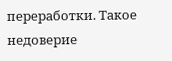переработки. Такое недоверие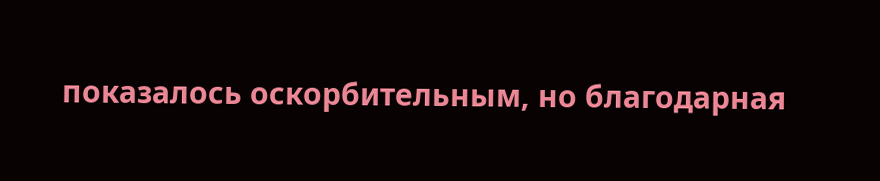показалось оскорбительным, но благодарная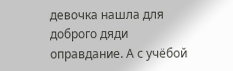девочка нашла для доброго дяди оправдание. А с учёбой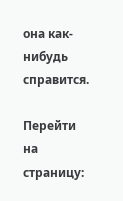она как-нибудь справится.

Перейти на страницу: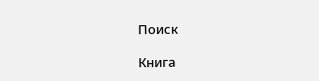Поиск

Книга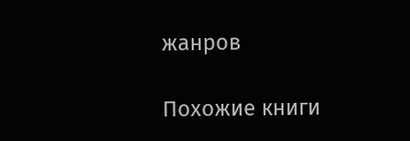жанров

Похожие книги